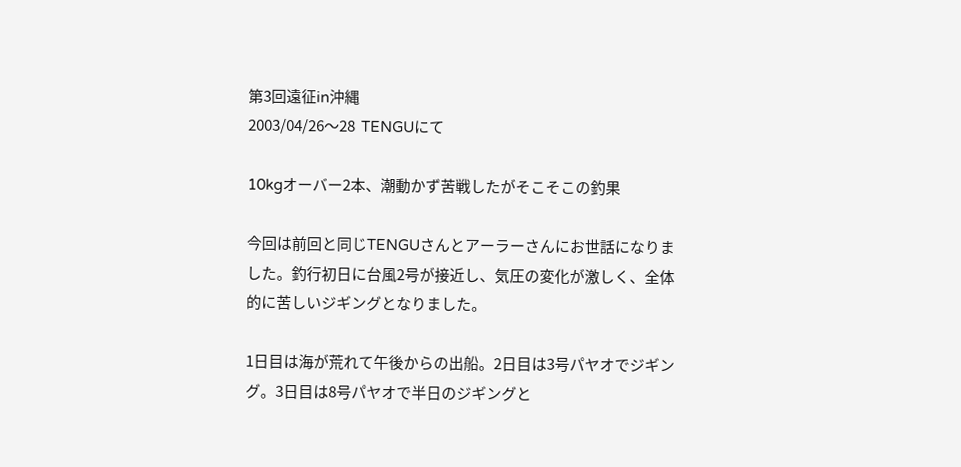第3回遠征in沖縄
2003/04/26〜28  TENGUにて

10kgオーバー2本、潮動かず苦戦したがそこそこの釣果

今回は前回と同じTENGUさんとアーラーさんにお世話になりました。釣行初日に台風2号が接近し、気圧の変化が激しく、全体的に苦しいジギングとなりました。

1日目は海が荒れて午後からの出船。2日目は3号パヤオでジギング。3日目は8号パヤオで半日のジギングと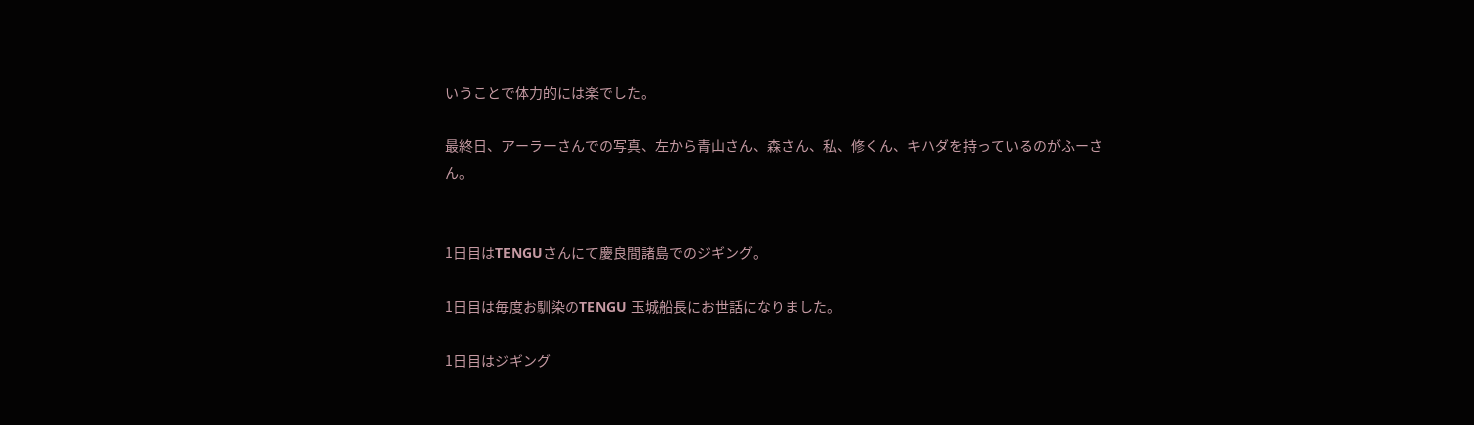いうことで体力的には楽でした。

最終日、アーラーさんでの写真、左から青山さん、森さん、私、修くん、キハダを持っているのがふーさん。


1日目はTENGUさんにて慶良間諸島でのジギング。

1日目は毎度お馴染のTENGU 玉城船長にお世話になりました。

1日目はジギング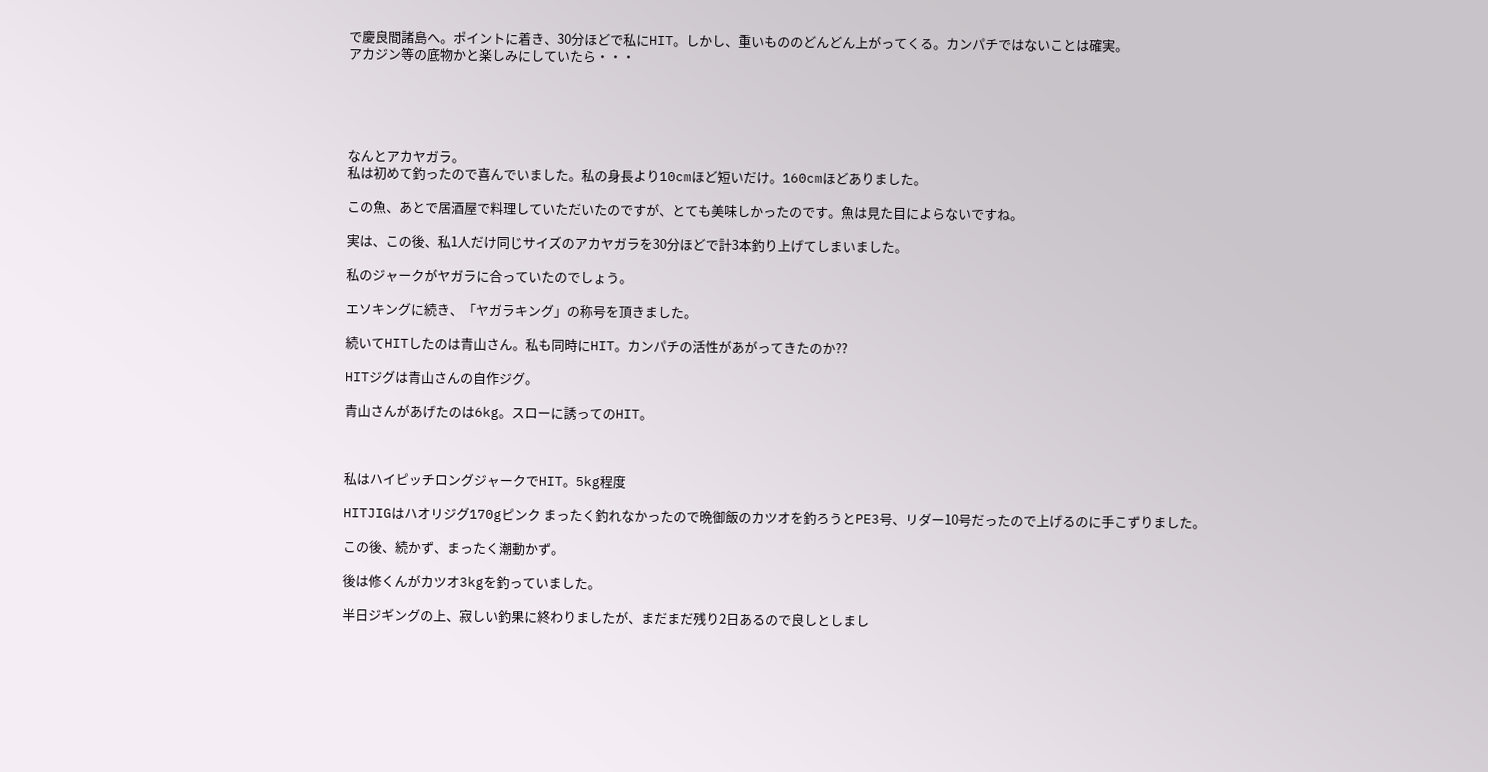で慶良間諸島へ。ポイントに着き、30分ほどで私にHIT。しかし、重いもののどんどん上がってくる。カンパチではないことは確実。
アカジン等の底物かと楽しみにしていたら・・・





なんとアカヤガラ。
私は初めて釣ったので喜んでいました。私の身長より10cmほど短いだけ。160cmほどありました。

この魚、あとで居酒屋で料理していただいたのですが、とても美味しかったのです。魚は見た目によらないですね。

実は、この後、私1人だけ同じサイズのアカヤガラを30分ほどで計3本釣り上げてしまいました。

私のジャークがヤガラに合っていたのでしょう。

エソキングに続き、「ヤガラキング」の称号を頂きました。

続いてHITしたのは青山さん。私も同時にHIT。カンパチの活性があがってきたのか??

HITジグは青山さんの自作ジグ。

青山さんがあげたのは6kg。スローに誘ってのHIT。



私はハイピッチロングジャークでHIT。5kg程度

HITJIGはハオリジグ170gピンク まったく釣れなかったので晩御飯のカツオを釣ろうとPE3号、リダー10号だったので上げるのに手こずりました。

この後、続かず、まったく潮動かず。

後は修くんがカツオ3kgを釣っていました。

半日ジギングの上、寂しい釣果に終わりましたが、まだまだ残り2日あるので良しとしまし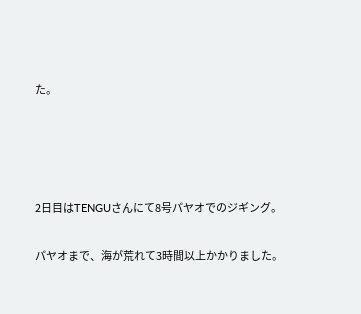た。




2日目はTENGUさんにて8号パヤオでのジギング。

パヤオまで、海が荒れて3時間以上かかりました。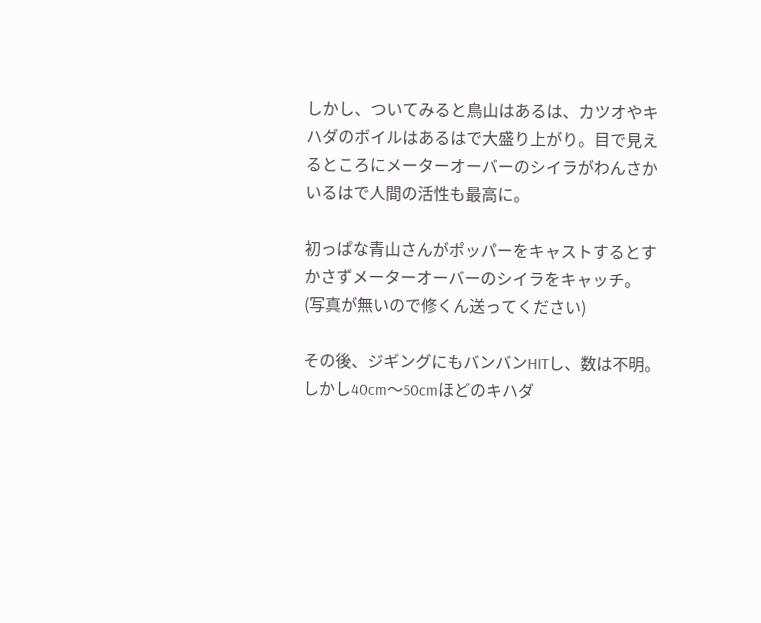しかし、ついてみると鳥山はあるは、カツオやキハダのボイルはあるはで大盛り上がり。目で見えるところにメーターオーバーのシイラがわんさかいるはで人間の活性も最高に。

初っぱな青山さんがポッパーをキャストするとすかさずメーターオーバーのシイラをキャッチ。
(写真が無いので修くん送ってください)

その後、ジギングにもバンバンHITし、数は不明。しかし40cm〜50cmほどのキハダ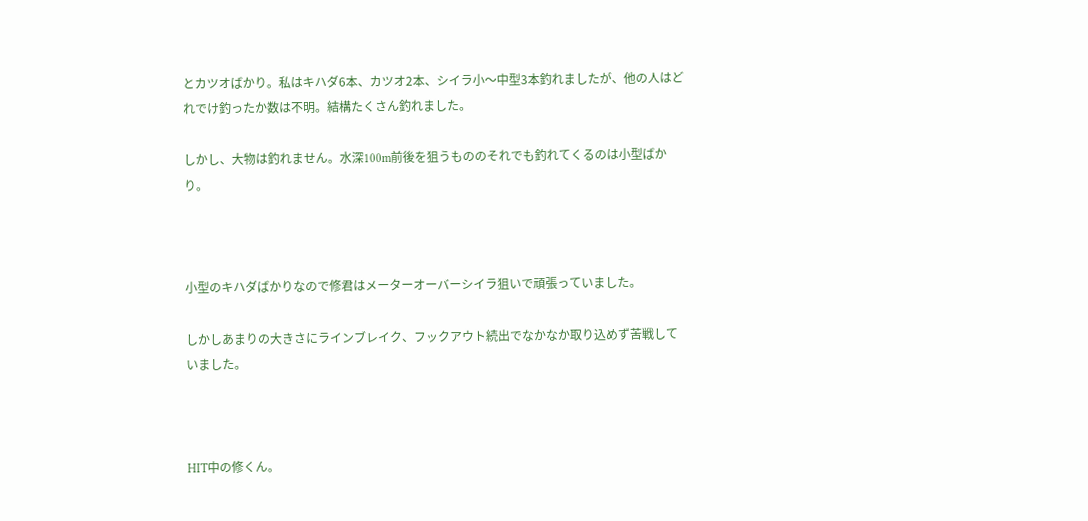とカツオばかり。私はキハダ6本、カツオ2本、シイラ小〜中型3本釣れましたが、他の人はどれでけ釣ったか数は不明。結構たくさん釣れました。

しかし、大物は釣れません。水深100m前後を狙うもののそれでも釣れてくるのは小型ばかり。



小型のキハダばかりなので修君はメーターオーバーシイラ狙いで頑張っていました。

しかしあまりの大きさにラインブレイク、フックアウト続出でなかなか取り込めず苦戦していました。



HIT中の修くん。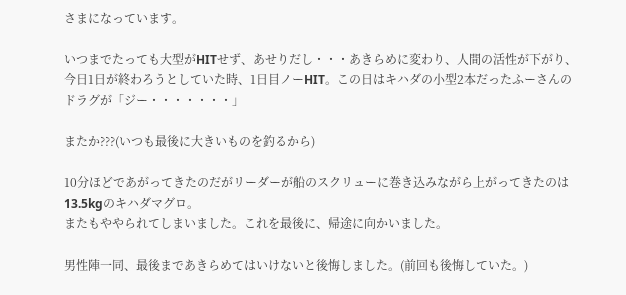さまになっています。

いつまでたっても大型がHITせず、あせりだし・・・あきらめに変わり、人間の活性が下がり、今日1日が終わろうとしていた時、1日目ノーHIT。この日はキハダの小型2本だったふーさんのドラグが「ジー・・・・・・・」

またか???(いつも最後に大きいものを釣るから)

10分ほどであがってきたのだがリーダーが船のスクリューに巻き込みながら上がってきたのは13.5kgのキハダマグロ。
またもややられてしまいました。これを最後に、帰途に向かいました。

男性陣一同、最後まであきらめてはいけないと後悔しました。(前回も後悔していた。)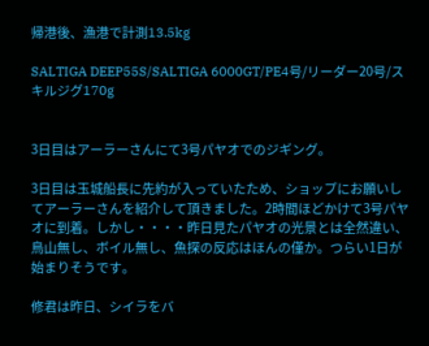帰港後、漁港で計測13.5kg

SALTIGA DEEP55S/SALTIGA 6000GT/PE4号/リーダー20号/スキルジグ170g


3日目はアーラーさんにて3号パヤオでのジギング。

3日目は玉城船長に先約が入っていたため、ショップにお願いしてアーラーさんを紹介して頂きました。2時間ほどかけて3号パヤオに到着。しかし・・・・昨日見たパヤオの光景とは全然違い、鳥山無し、ボイル無し、魚探の反応はほんの僅か。つらい1日が始まりそうです。

修君は昨日、シイラをバ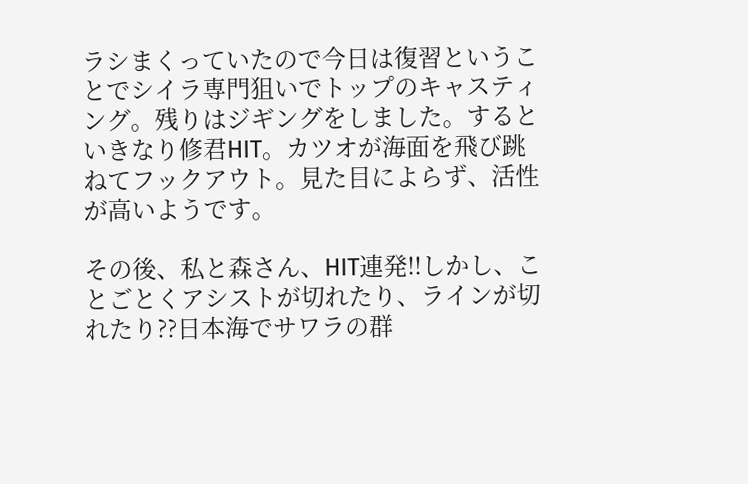ラシまくっていたので今日は復習ということでシイラ専門狙いでトップのキャスティング。残りはジギングをしました。するといきなり修君HIT。カツオが海面を飛び跳ねてフックアウト。見た目によらず、活性が高いようです。

その後、私と森さん、HIT連発!!しかし、ことごとくアシストが切れたり、ラインが切れたり??日本海でサワラの群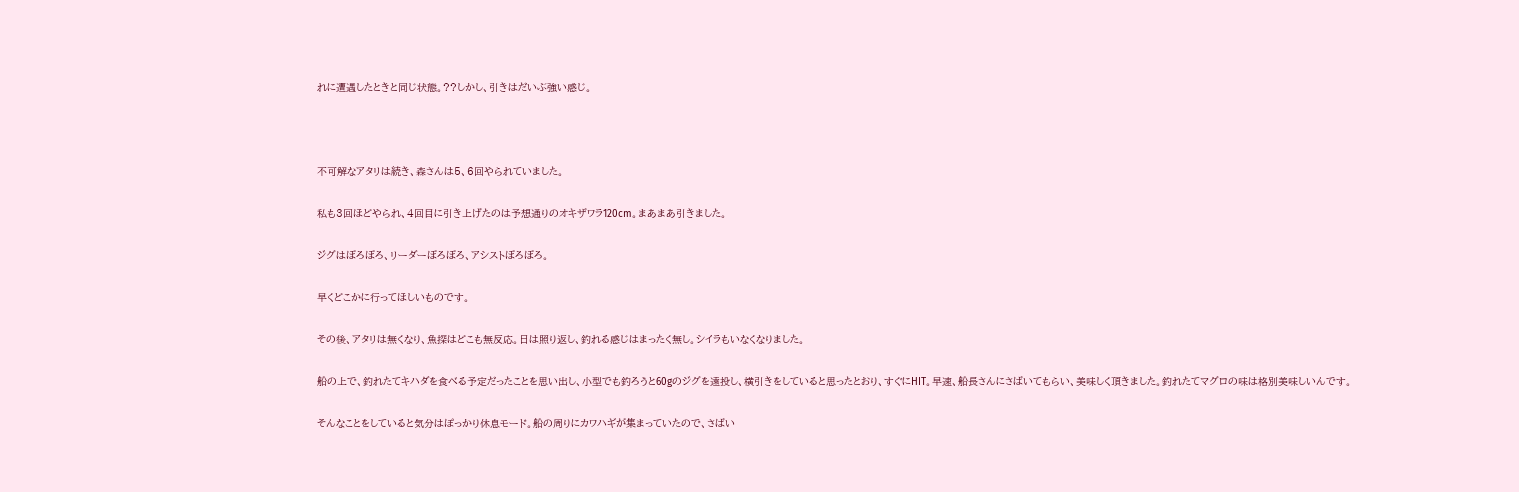れに遭遇したときと同じ状態。??しかし、引きはだいぶ強い感じ。



不可解なアタリは続き、森さんは5、6回やられていました。

私も3回ほどやられ、4回目に引き上げたのは予想通りのオキザワラ120cm。まあまあ引きました。

ジグはぼろぼろ、リーダーぼろぼろ、アシストぼろぼろ。

早くどこかに行ってほしいものです。

その後、アタリは無くなり、魚探はどこも無反応。日は照り返し、釣れる感じはまったく無し。シイラもいなくなりました。

船の上で、釣れたてキハダを食べる予定だったことを思い出し、小型でも釣ろうと60gのジグを遠投し、横引きをしていると思ったとおり、すぐにHIT。早速、船長さんにさばいてもらい、美味しく頂きました。釣れたてマグロの味は格別美味しいんです。

そんなことをしていると気分はぽっかり休息モード。船の周りにカワハギが集まっていたので、さばい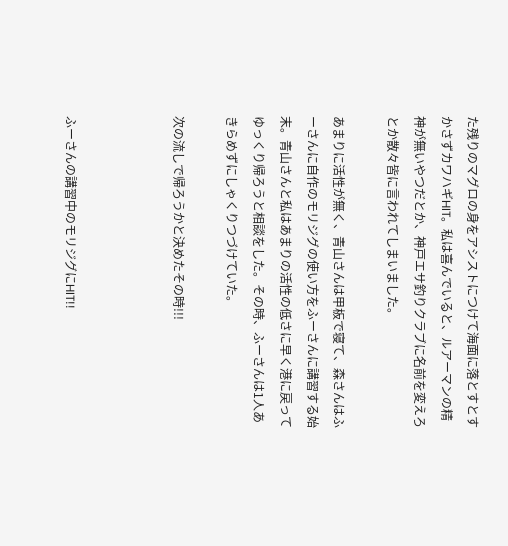た残りのマグロの身をアシストにつけて海面に落とすとすかさずカワハギHIT。私は喜んでいると、ルアーマンの精神が無いやつだとか、神戸エサ釣りクラブに名前を変えろとか散々皆に言われてしまいました。

あまりに活性が無く、青山さんは甲板で寝て、森さんはふーさんに自作のモリジグの使い方をふーさんに講習する始末。青山さんと私はあまりの活性の低さに早く港に戻ってゆっくり帰ろうと相談をした。その時、ふーさんは1人あきらめずにしゃくりつづけていた。

次の流しで帰ろうかと決めたその時!!!



ふーさんの講習中のモリジグにHIT!!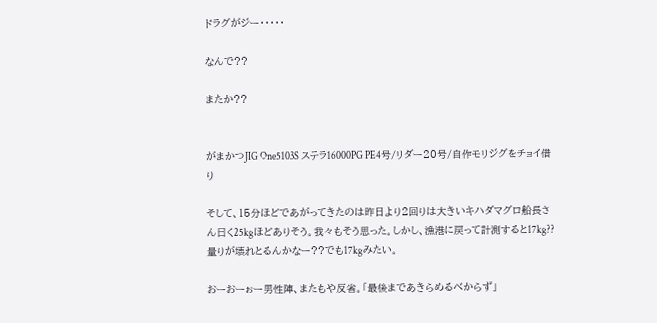ドラグがジー・・・・・

なんで??

またか??


がまかつJIG One5103S ステラ16000PG PE4号/リダー20号/自作モリジグをチョイ借り

そして、15分ほどであがってきたのは昨日より2回りは大きいキハダマグロ船長さん曰く25kgほどありそう。我々もそう思った。しかし、漁港に戻って計測すると17kg??量りが壊れとるんかなー??でも17kgみたい。

おーおーぉー男性陣、またもや反省。「最後まであきらめるべからず」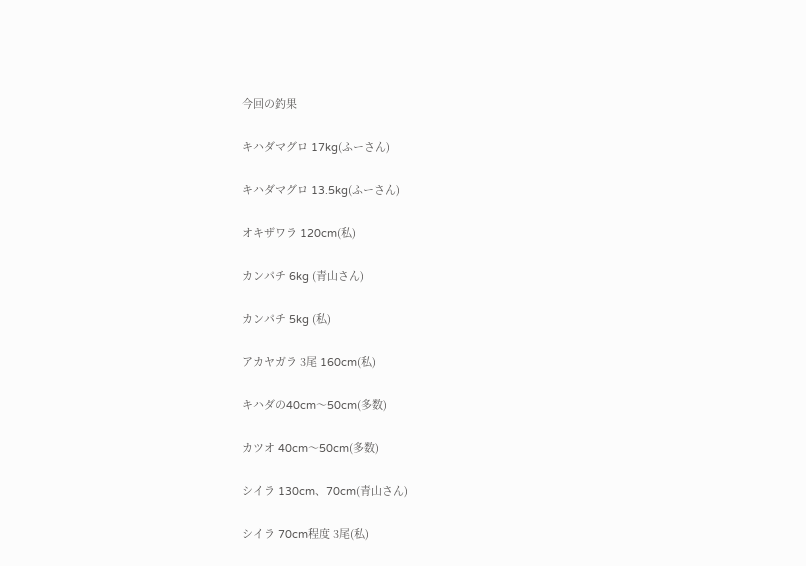今回の釣果

キハダマグロ 17kg(ふーさん)

キハダマグロ 13.5kg(ふーさん)

オキザワラ 120cm(私)

カンパチ 6kg (青山さん)

カンパチ 5kg (私)

アカヤガラ 3尾 160cm(私)

キハダの40cm〜50cm(多数)

カツオ 40cm〜50cm(多数)

シイラ 130cm、70cm(青山さん)

シイラ 70cm程度 3尾(私)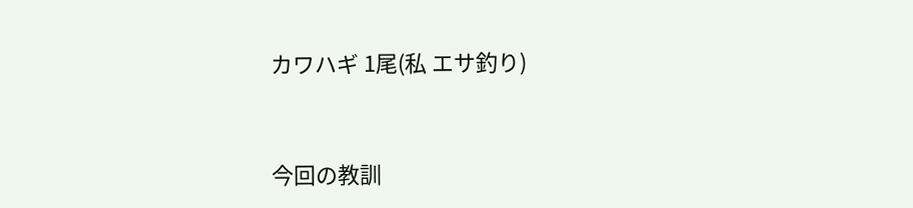カワハギ 1尾(私 エサ釣り)


今回の教訓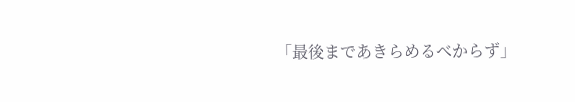「最後まであきらめるべからず」